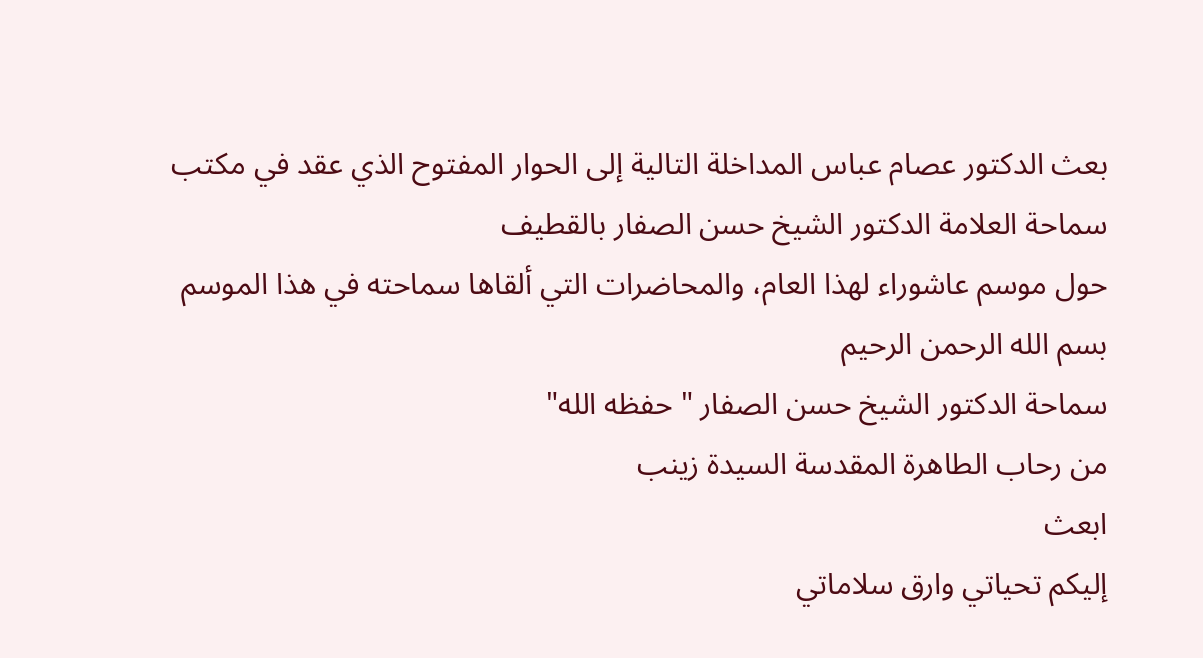بعث الدكتور عصام عباس المداخلة التالية إلى الحوار المفتوح الذي عقد في مكتب سماحة العلامة الدكتور الشيخ حسن الصفار بالقطيف
حول موسم عاشوراء لهذا العام، والمحاضرات التي ألقاها سماحته في هذا الموسم
بسم الله الرحمن الرحيم
سماحة الدكتور الشيخ حسن الصفار " حفظه الله"
من رحاب الطاهرة المقدسة السيدة زينب
ابعث
إليكم تحياتي وارق سلاماتي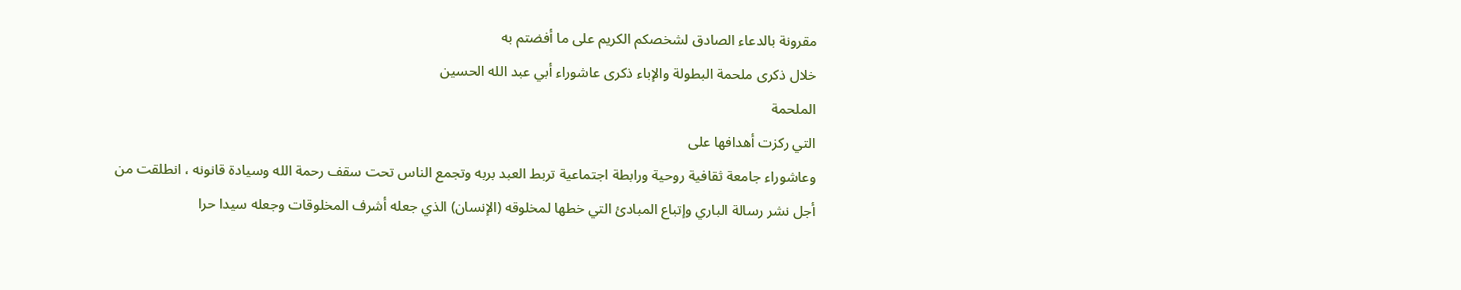مقرونة بالدعاء الصادق لشخصكم الكريم على ما أفضتم به
خلال ذكرى ملحمة البطولة والإباء ذكرى عاشوراء أبي عبد الله الحسين
الملحمة
التي ركزت أهدافها على
وعاشوراء جامعة ثقافية روحية ورابطة اجتماعية تربط العبد بربه وتجمع الناس تحت سقف رحمة الله وسيادة قانونه ، انطلقت من أجل نشر رسالة الباري وإتباع المبادئ التي خطها لمخلوقه (الإنسان) الذي جعله أشرف المخلوقات وجعله سيدا حرا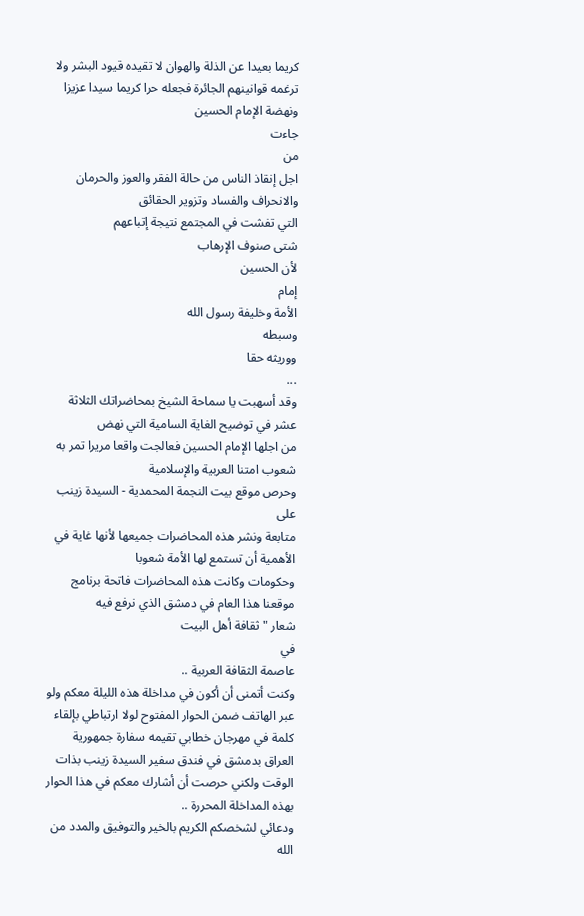كريما بعيدا عن الذلة والهوان لا تقيده قيود البشر ولا ترغمه قوانينهم الجائرة فجعله حرا كريما سيدا عزيزا
ونهضة الإمام الحسين
جاءت
من
اجل إنقاذ الناس من حالة الفقر والعوز والحرمان والانحراف والفساد وتزوير الحقائق
التي تفشت في المجتمع نتيجة إتباعهم
شتى صنوف الإرهاب
لأن الحسين
إمام
الأمة وخليفة رسول الله
وسبطه
ووريثه حقا
...
وقد أسهبت يا سماحة الشيخ بمحاضراتك الثلاثة عشر في توضيح الغاية السامية التي نهض
من اجلها الإمام الحسين فعالجت واقعا مريرا تمر به شعوب امتنا العربية والإسلامية
وحرص موقع بيت النجمة المحمدية - السيدة زينب
على
متابعة ونشر هذه المحاضرات جميعها لأنها غاية في الأهمية أن تستمع لها الأمة شعوبا
وحكومات وكانت هذه المحاضرات فاتحة برنامج موقعنا هذا العام في دمشق الذي نرفع فيه
شعار " ثقافة أهل البيت
في
عاصمة الثقافة العربية ..
وكنت أتمنى أن أكون في مداخلة هذه الليلة معكم ولو عبر الهاتف ضمن الحوار المفتوح لولا ارتباطي بإلقاء كلمة في مهرجان خطابي تقيمه سفارة جمهورية العراق بدمشق في فندق سفير السيدة زينب بذات الوقت ولكني حرصت أن أشارك معكم في هذا الحوار بهذه المداخلة المحررة ..
ودعائي لشخصكم الكريم بالخير والتوفيق والمدد من الله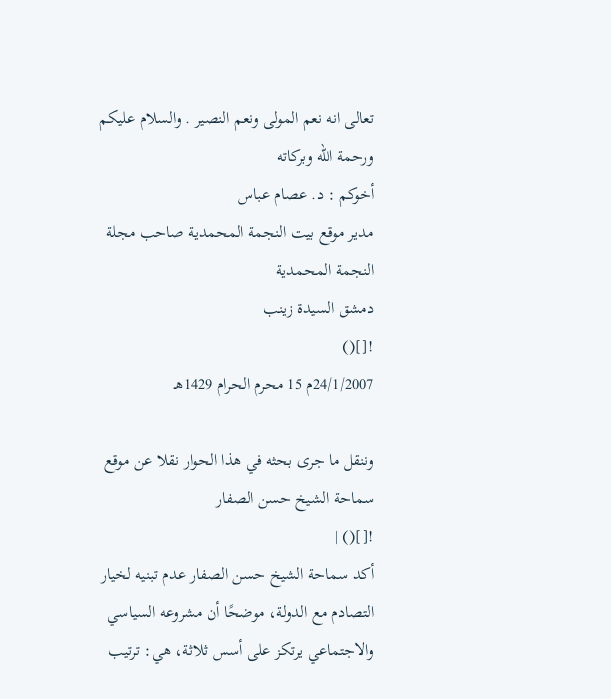تعالى انه نعم المولى ونعم النصير . والسلام عليكم ورحمة الله وبركاته
أخوكم : د. عصام عباس
مدير موقع بيت النجمة المحمدية صاحب مجلة النجمة المحمدية
دمشق السيدة زينب
![]()
24/1/2007م 15 محرم الحرام 1429هـ

وننقل ما جرى بحثه في هذا الحوار نقلا عن موقع سماحة الشيخ حسن الصفار
![]() |
أكد سماحة الشيخ حسن الصفار عدم تبنيه لخيار التصادم مع الدولة، موضحًا أن مشروعه السياسي والاجتماعي يرتكز على أسس ثلاثة، هي: ترتيب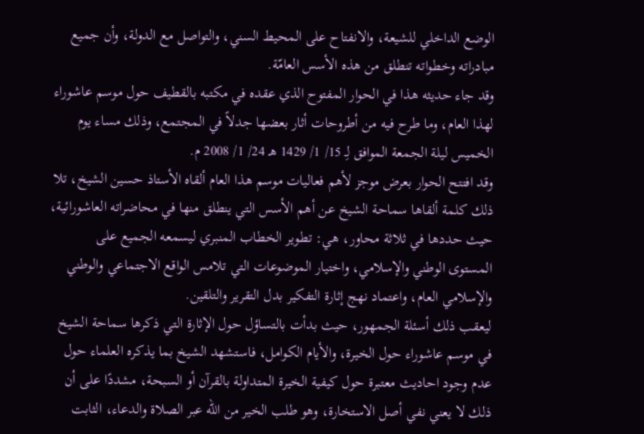الوضع الداخلي للشيعة، والانفتاح على المحيط السني، والتواصل مع الدولة، وأن جميع مبادراته وخطواته تنطلق من هذه الأسس العامّة.
وقد جاء حديثه هذا في الحوار المفتوح الذي عقده في مكتبه بالقطيف حول موسم عاشوراء لهذا العام، وما طرح فيه من أطروحات أثار بعضها جدلاً في المجتمع، وذلك مساء يوم الخميس ليلة الجمعة الموافق لِـ 15/ 1/ 1429 هـ 24/ 1/ 2008 م.
وقد افتتح الحوار بعرض موجز لأهم فعاليات موسم هذا العام ألقاه الأستاذ حسين الشيخ، تلا ذلك كلمة ألقاها سماحة الشيخ عن أهم الأسس التي ينطلق منها في محاضراته العاشورائية، حيث حددها في ثلاثة محاور، هي: تطوير الخطاب المنبري ليسمعه الجميع على المستوى الوطني والإسلامي، واختيار الموضوعات التي تلامس الواقع الاجتماعي والوطني والإسلامي العام، واعتماد نهج إثارة التفكير بدل التقرير والتلقين.
ليعقب ذلك أسئلة الجمهور، حيث بدأت بالتساؤل حول الإثارة التي ذكرها سماحة الشيخ في موسم عاشوراء حول الخيرة، والأيام الكوامل، فاستشهد الشيخ بما يذكره العلماء حول عدم وجود احاديث معتبرة حول كيفية الخيرة المتداولة بالقرآن أو السبحة، مشددًا على أن ذلك لا يعني نفي أصل الاستخارة، وهو طلب الخير من الله عبر الصلاة والدعاء، الثابت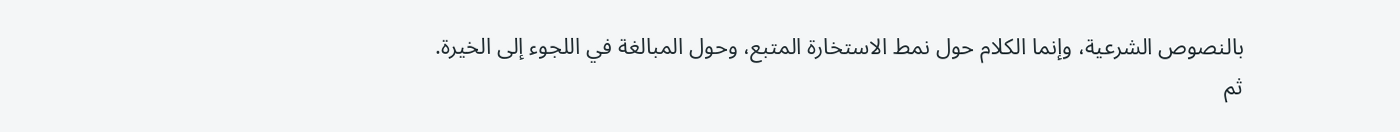بالنصوص الشرعية، وإنما الكلام حول نمط الاستخارة المتبع، وحول المبالغة في اللجوء إلى الخيرة.
ثم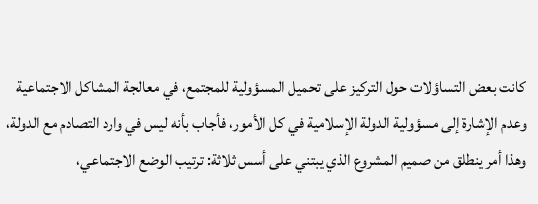كانت بعض التساؤلات حول التركيز على تحميل المسؤولية للمجتمع، في معالجة المشاكل الاجتماعية وعدم الإشارة إلى مسؤولية الدولة الإسلامية في كل الأمور، فأجاب بأنه ليس في وارد التصادم مع الدولة، وهذا أمر ينطلق من صميم المشروع الذي يبتني على أسس ثلاثة: ترتيب الوضع الاجتماعي،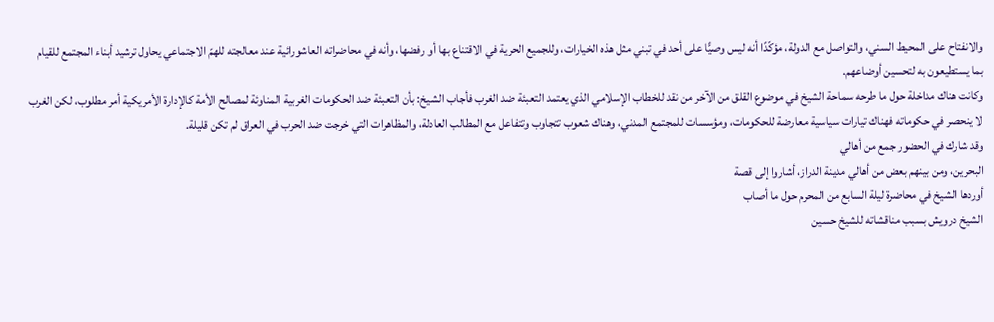والانفتاح على المحيط السني، والتواصل مع الدولة، مؤكّدًا أنه ليس وصيًّا على أحد في تبني مثل هذه الخيارات، وللجميع الحرية في الاقتناع بها أو رفضها، وأنه في محاضراته العاشورائية عند معالجته للهمّ الاجتماعي يحاول ترشيد أبناء المجتمع للقيام بما يستطيعون به لتحسين أوضاعهم.
وكانت هناك مداخلة حول ما طرحه سماحة الشيخ في موضوع القلق من الآخر من نقد للخطاب الإسلامي الذي يعتمد التعبئة ضد الغرب فأجاب الشيخ: بأن التعبئة ضد الحكومات الغربية المناوئة لمصالح الأمة كالإدارة الأمريكية أمر مطلوب، لكن الغرب لا ينحصر في حكوماته فهناك تيارات سياسية معارضة للحكومات، ومؤسسات للمجتمع المدني، وهناك شعوب تتجاوب وتتفاعل مع المطالب العادلة، والمظاهرات التي خرجت ضد الحرب في العراق لم تكن قليلة.
وقد شارك في الحضور جمع من أهالي
البحرين، ومن بينهم بعض من أهالي مدينة الدراز، أشاروا إلى قصة
أوردها الشيخ في محاضرة ليلة السابع من المحرم حول ما أصاب
الشيخ درويش بسبب مناقشاته للشيخ حسين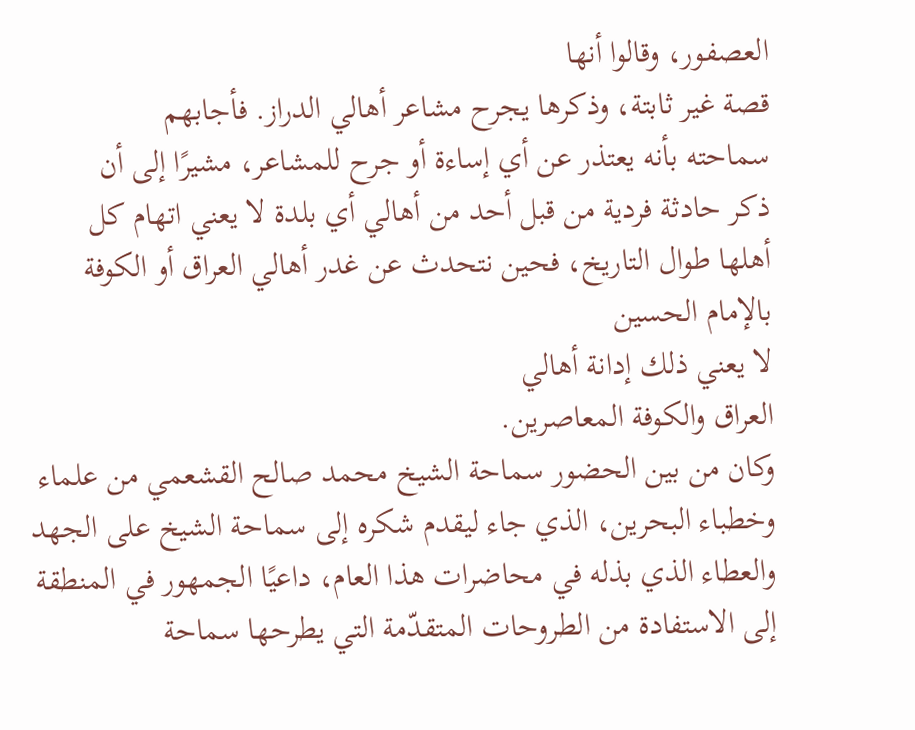العصفور، وقالوا أنها
قصة غير ثابتة، وذكرها يجرح مشاعر أهالي الدراز. فأجابهم
سماحته بأنه يعتذر عن أي إساءة أو جرح للمشاعر، مشيرًا إلى أن
ذكر حادثة فردية من قبل أحد من أهالي أي بلدة لا يعني اتهام كل
أهلها طوال التاريخ، فحين نتحدث عن غدر أهالي العراق أو الكوفة
بالإمام الحسين
لا يعني ذلك إدانة أهالي
العراق والكوفة المعاصرين.
وكان من بين الحضور سماحة الشيخ محمد صالح القشعمي من علماء وخطباء البحرين، الذي جاء ليقدم شكره إلى سماحة الشيخ على الجهد والعطاء الذي بذله في محاضرات هذا العام، داعيًا الجمهور في المنطقة إلى الاستفادة من الطروحات المتقدّمة التي يطرحها سماحة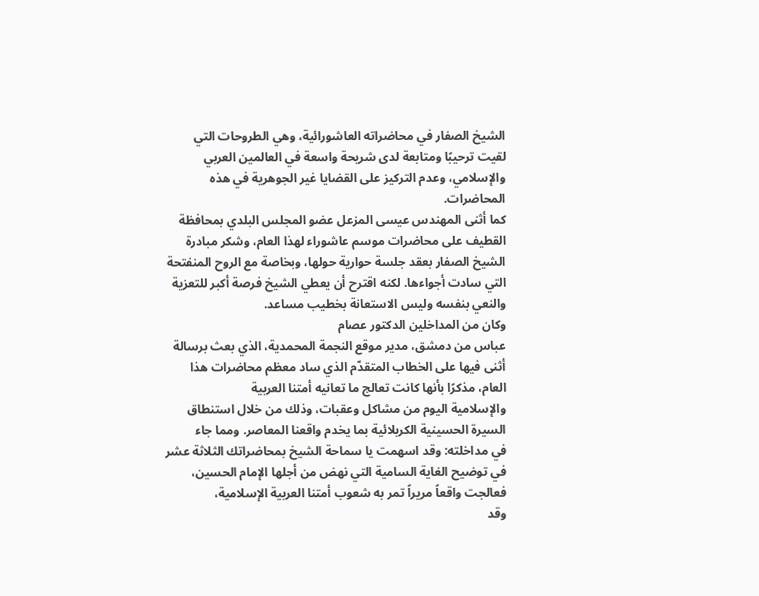الشيخ الصفار في محاضراته العاشورائية، وهي الطروحات التي لقيت ترحيبًا ومتابعة لدى شريحة واسعة في العالمين العربي والإسلامي، وعدم التركيز على القضايا غير الجوهرية في هذه المحاضرات.
كما أثنى المهندس عيسى المزعل عضو المجلس البلدي بمحافظة القطيف على محاضرات موسم عاشوراء لهذا العام، وشكر مبادرة الشيخ الصفار بعقد جلسة حوارية حولها، وبخاصة مع الروح المنفتحة التي سادت أجواءها. لكنه اقترح أن يعطي الشيخ فرصة أكبر للتعزية والنعي بنفسه وليس الاستعانة بخطيب مساعد.
وكان من المداخلين الدكتور عصام
عباس من دمشق، مدير موقع النجمة المحمدية، الذي بعث برسالة
أثنى فيها على الخطاب المتقدّم الذي ساد معظم محاضرات هذا
العام، مذكرًا بأنها كانت تعالج ما تعانيه أمتنا العربية
والإسلامية اليوم من مشاكل وعقبات، وذلك من خلال استنطاق
السيرة الحسينية الكربلائية بما يخدم واقعنا المعاصر. ومما جاء
في مداخلته: وقد اسهمت يا سماحة الشيخ بمحاضراتك الثلاثة عشر
في توضيح الغاية السامية التي نهض من أجلها الإمام الحسين،
فعالجت واقعاً مريراً تمر به شعوب أمتنا العربية الإسلامية،
وقد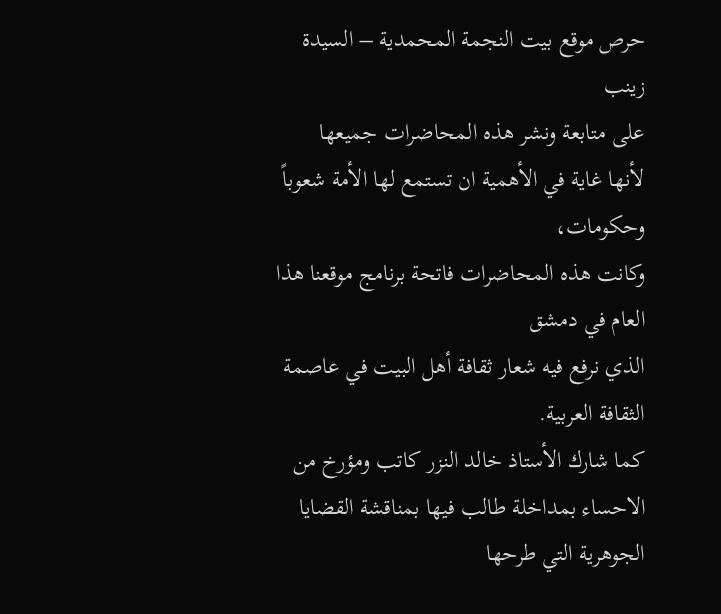حرص موقع بيت النجمة المحمدية – السيدة زينب
على متابعة ونشر هذه المحاضرات جميعها
لأنها غاية في الأهمية ان تستمع لها الأمة شعوباً وحكومات،
وكانت هذه المحاضرات فاتحة برنامج موقعنا هذا العام في دمشق
الذي نرفع فيه شعار ثقافة أهل البيت في عاصمة الثقافة العربية.
كما شارك الأستاذ خالد النزر كاتب ومؤرخ من الاحساء بمداخلة طالب فيها بمناقشة القضايا الجوهرية التي طرحها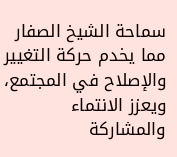سماحة الشيخ الصفار مما يخدم حركة التغيير والإصلاح في المجتمع، ويعزز الانتماء والمشاركة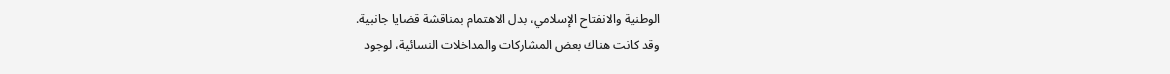الوطنية والانفتاح الإسلامي، بدل الاهتمام بمناقشة قضايا جانبية.
وقد كانت هناك بعض المشاركات والمداخلات النسائية، لوجود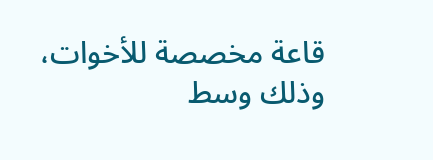قاعة مخصصة للأخوات، وذلك وسط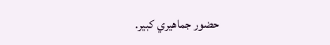حضور جماهيري كبير.